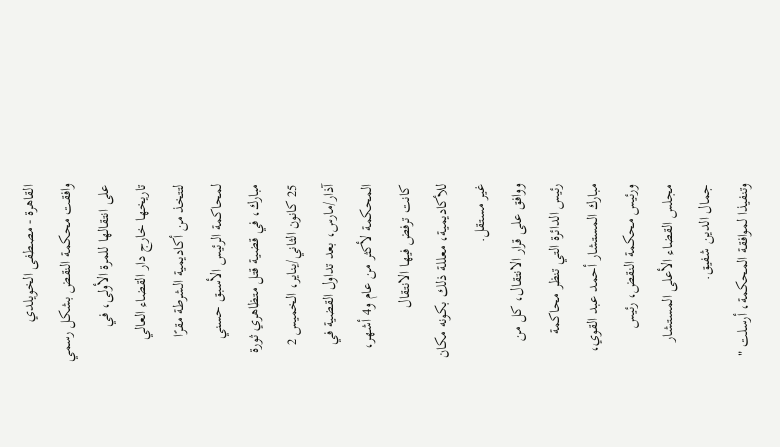القاهرة - مصطفى الخويلدي
وافقت محكمة النقض بشكل رسمي على انتقالها للمرة الأولى، في تاريخها خارج دار القضاء العالي لتتخذ من أكاديمية الشرطة مقرًا لمحاكمة الرئيس الأسبق حسني مبارك، في قضية قتل متظاهري ثورة 25 كانون الثاني/يناير، الخميس 2 آذار/مارس، بعد تداول القضية في المحكمة لأكثر من عام و4 أشهر، كانت ترفض فيها الانتقال للأكاديمية، معللة ذلك بكونه مكان غير مستقل.
ووافق على قرار الانتقال، كل من رئيس الدائرة التي تنظر محاكمة مبارك المستشار أحمد عبد القوي، ورئيس محكمة النقض، رئيس مجلس القضاء الأعلى المستشار جمال الدين شفيق.
وتنفيذا لموافقة المحكمة، أرسلت "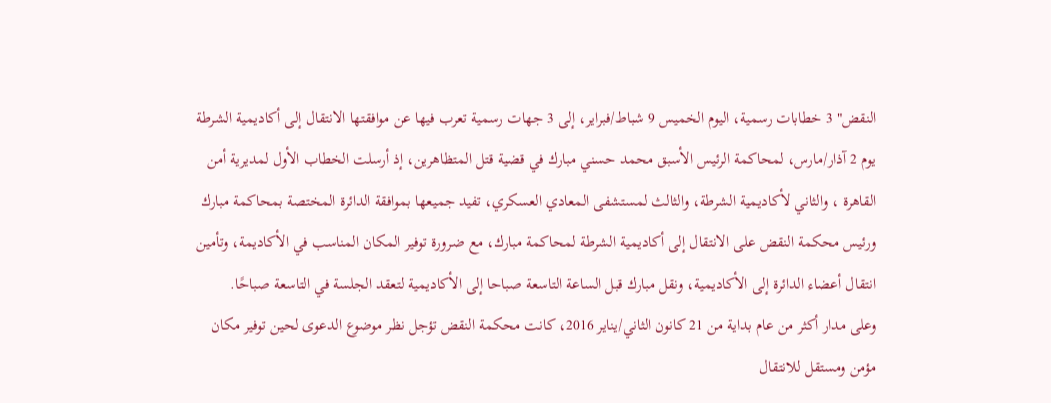النقض" 3 خطابات رسمية، اليوم الخميس 9 شباط/فبراير، إلى 3 جهات رسمية تعرب فيها عن موافقتها الانتقال إلى أكاديمية الشرطة يوم 2 آذار/مارس، لمحاكمة الرئيس الأسبق محمد حسني مبارك في قضية قتل المتظاهرين، إذ أرسلت الخطاب الأول لمديرية أمن القاهرة ، والثاني لأكاديمية الشرطة، والثالث لمستشفى المعادي العسكري، تفيد جميعها بموافقة الدائرة المختصة بمحاكمة مبارك ورئيس محكمة النقض على الانتقال إلى أكاديمية الشرطة لمحاكمة مبارك، مع ضرورة توفير المكان المناسب في الأكاديمة، وتأمين انتقال أعضاء الدائرة إلى الأكاديمية، ونقل مبارك قبل الساعة التاسعة صباحا إلى الأكاديمية لتعقد الجلسة في التاسعة صباحًا.
وعلى مدار أكثر من عام بداية من 21 كانون الثاني/يناير 2016، كانت محكمة النقض تؤجل نظر موضوع الدعوى لحين توفير مكان مؤمن ومستقل للانتقال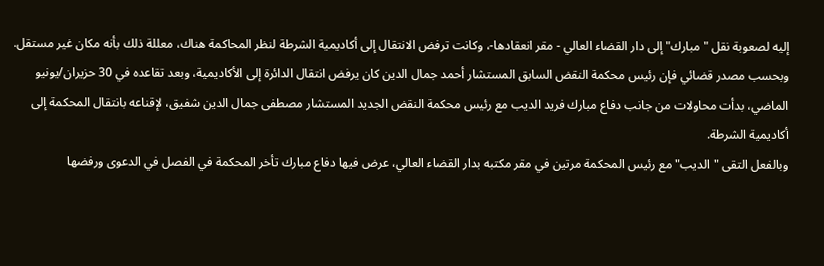إليه لصعوبة نقل "مبارك" إلى دار القضاء العالي - مقر انعقادها-، وكانت ترفض الانتقال إلى أكاديمية الشرطة لنظر المحاكمة هناك، معللة ذلك بأنه مكان غير مستقل.
وبحسب مصدر قضائي فإن رئيس محكمة النقض السابق المستشار أحمد جمال الدين كان يرفض انتقال الدائرة إلى الأكاديمية، وبعد تقاعده في 30 حزيران/يونيو الماضي، بدأت محاولات من جانب دفاع مبارك فريد الديب مع رئيس محكمة النقض الجديد المستشار مصطفى جمال الدين شفيق، لإقناعه بانتقال المحكمة إلى أكاديمية الشرطة.
وبالفعل التقى "الديب" مع رئيس المحكمة مرتين في مقر مكتبه بدار القضاء العالي، عرض فيها دفاع مبارك تأخر المحكمة في الفصل في الدعوى ورفضها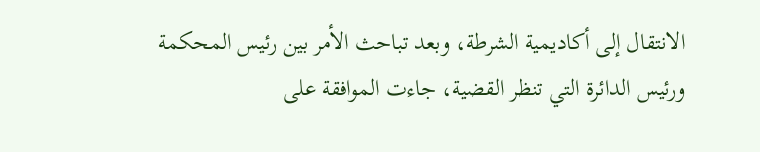الانتقال إلى أكاديمية الشرطة، وبعد تباحث الأمر بين رئيس المحكمة ورئيس الدائرة التي تنظر القضية، جاءت الموافقة على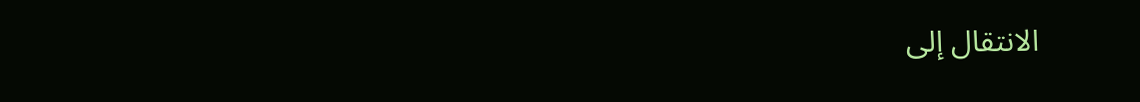الانتقال إلى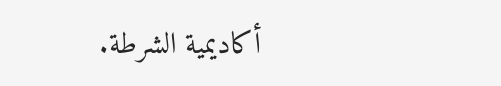أكاديمية الشرطة.